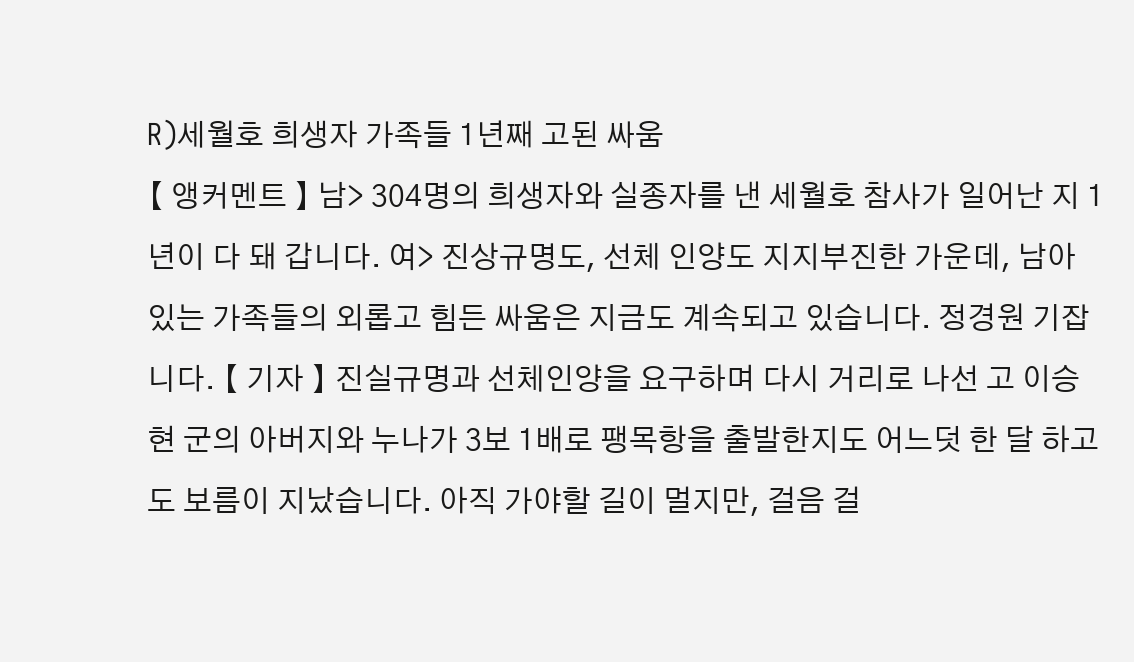R)세월호 희생자 가족들 1년째 고된 싸움
【 앵커멘트 】 남> 304명의 희생자와 실종자를 낸 세월호 참사가 일어난 지 1년이 다 돼 갑니다. 여> 진상규명도, 선체 인양도 지지부진한 가운데, 남아 있는 가족들의 외롭고 힘든 싸움은 지금도 계속되고 있습니다. 정경원 기잡니다. 【 기자 】 진실규명과 선체인양을 요구하며 다시 거리로 나선 고 이승현 군의 아버지와 누나가 3보 1배로 팽목항을 출발한지도 어느덧 한 달 하고도 보름이 지났습니다. 아직 가야할 길이 멀지만, 걸음 걸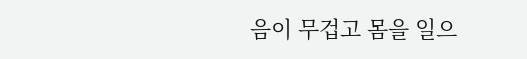음이 무겁고 몸을 일으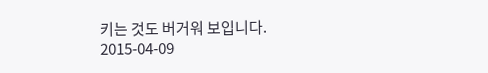키는 것도 버거워 보입니다.
2015-04-09